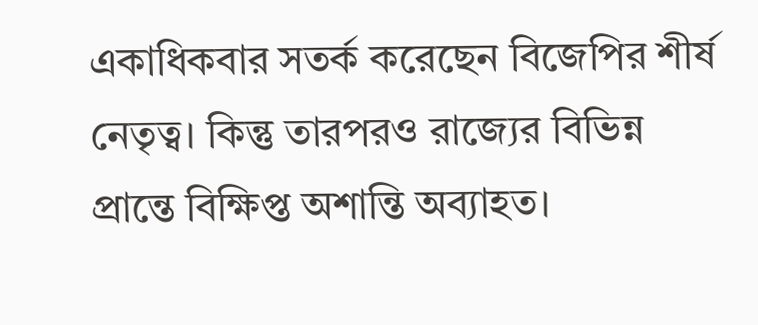একাধিকবার সতর্ক করেছেন বিজেপির শীর্ষ নেতৃত্ব। কিন্তু তারপরও রাজ্যের বিভিন্ন প্রান্তে বিক্ষিপ্ত অশান্তি অব্যাহত।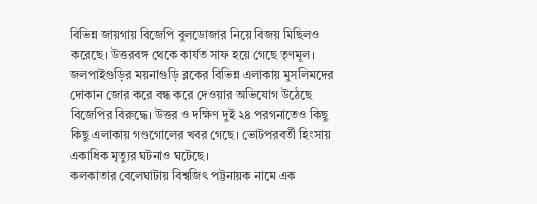বিভিন্ন জায়গায় বিজেপি বুলডোজার নিয়ে বিজয় মিছিলও করেছে। উত্তরবঙ্গ থেকে কার্যত সাফ হয়ে গেছে তৃণমূল।
জলপাইগুড়ির ময়নাগুড়ি ব্লকের বিভিন্ন এলাকায় মুসলিমদের দোকান জোর করে বন্ধ করে দেওয়ার অভিযোগ উঠেছে বিজেপির বিরুদ্ধে। উত্তর ও দক্ষিণ দুই ২৪ পরগনাতেও কিছু কিছু এলাকায় গণ্ডগোলের খবর গেছে। ভোটপরবর্তী হিংসায় একাধিক মৃত্যুর ঘটনাও ঘটেছে।
কলকাতার বেলেঘাটায় বিশ্বজিৎ পট্টনায়ক নামে এক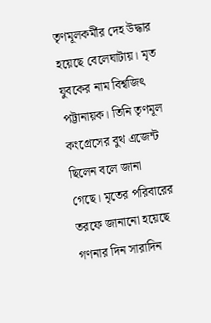তৃণমূলকর্মীর দেহ উদ্ধার হয়েছে বেলেঘাটায়। মৃত যুবকের নাম বিশ্বজিৎ পট্টানায়ক। তিনি তৃণমূল কংগ্রেসের বুথ এজেন্ট ছিলেন বলে জানা গেছে। মৃতের পরিবারের তরফে জানানো হয়েছে গণনার দিন সারাদিন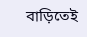বাড়িতেই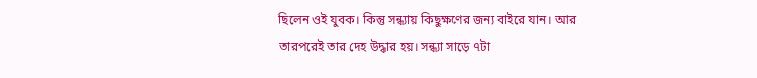ছিলেন ওই যুবক। কিন্তু সন্ধ্যায় কিছুক্ষণের জন্য বাইরে যান। আর তারপরেই তার দেহ উদ্ধার হয়। সন্ধ্যা সাড়ে ৭টা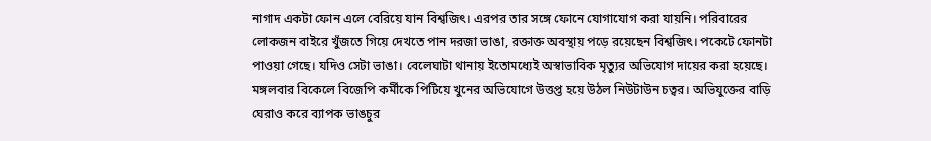নাগাদ একটা ফোন এলে বেরিয়ে যান বিশ্বজিৎ। এরপর তার সঙ্গে ফোনে যোগাযোগ করা যায়নি। পরিবারের লোকজন বাইরে খুঁজতে গিয়ে দেখতে পান দরজা ভাঙা, রক্তাক্ত অবস্থায় পড়ে রয়েছেন বিশ্বজিৎ। পকেটে ফোনটা পাওয়া গেছে। যদিও সেটা ভাঙা। বেলেঘাটা থানায় ইতোমধ্যেই অস্বাভাবিক মৃত্যুর অভিযোগ দায়ের করা হয়েছে।
মঙ্গলবার বিকেলে বিজেপি কর্মীকে পিটিয়ে খুনের অভিযোগে উত্তপ্ত হয়ে উঠল নিউটাউন চত্বর। অভিযুক্তের বাড়ি ঘেরাও করে ব্যাপক ভাঙচুর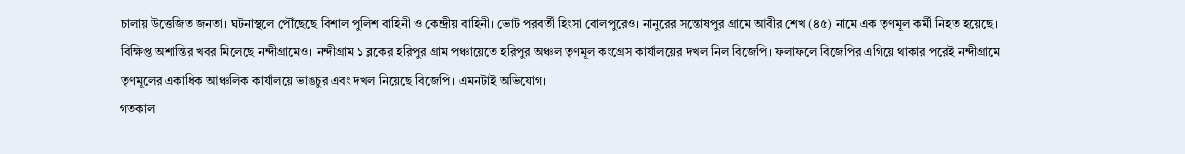চালায় উত্তেজিত জনতা। ঘটনাস্থলে পৌঁছেছে বিশাল পুলিশ বাহিনী ও কেন্দ্রীয় বাহিনী। ভোট পরবর্তী হিংসা বোলপুরেও। নানুরের সন্তোষপুর গ্রামে আবীর শেখ (৪৫) নামে এক তৃণমূল কর্মী নিহত হয়েছে।
বিক্ষিপ্ত অশান্তির খবর মিলেছে নন্দীগ্রামেও। নন্দীগ্রাম ১ ব্লকের হরিপুর গ্রাম পঞ্চায়েতে হরিপুর অঞ্চল তৃণমূল কংগ্রেস কার্যালয়ের দখল নিল বিজেপি। ফলাফলে বিজেপির এগিয়ে থাকার পরেই নন্দীগ্রামে তৃণমূলের একাধিক আঞ্চলিক কার্যালয়ে ভাঙচুর এবং দখল নিয়েছে বিজেপি। এমনটাই অভিযোগ।
গতকাল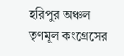হরিপুর অঞ্চল তৃণমূল কংগ্রেসের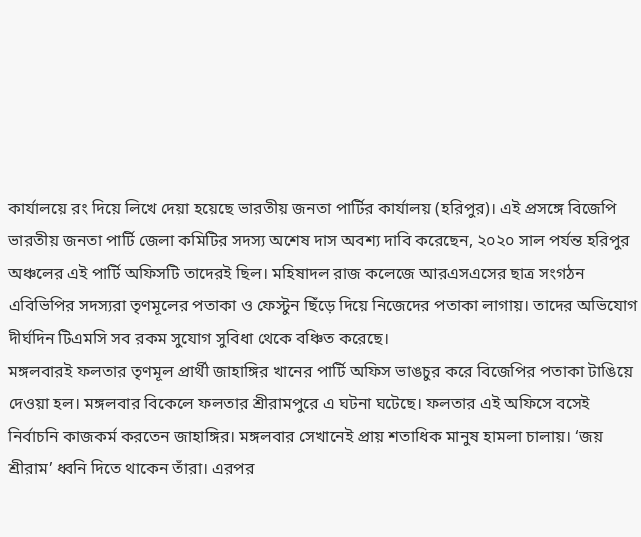কার্যালয়ে রং দিয়ে লিখে দেয়া হয়েছে ভারতীয় জনতা পার্টির কার্যালয় (হরিপুর)। এই প্রসঙ্গে বিজেপি ভারতীয় জনতা পার্টি জেলা কমিটির সদস্য অশেষ দাস অবশ্য দাবি করেছেন, ২০২০ সাল পর্যন্ত হরিপুর অঞ্চলের এই পার্টি অফিসটি তাদেরই ছিল। মহিষাদল রাজ কলেজে আরএসএসের ছাত্র সংগঠন এবিভিপির সদস্যরা তৃণমূলের পতাকা ও ফেস্টুন ছিঁড়ে দিয়ে নিজেদের পতাকা লাগায়। তাদের অভিযোগ দীর্ঘদিন টিএমসি সব রকম সুযোগ সুবিধা থেকে বঞ্চিত করেছে।
মঙ্গলবারই ফলতার তৃণমূল প্রার্থী জাহাঙ্গির খানের পার্টি অফিস ভাঙচুর করে বিজেপির পতাকা টাঙিয়ে দেওয়া হল। মঙ্গলবার বিকেলে ফলতার শ্রীরামপুরে এ ঘটনা ঘটেছে। ফলতার এই অফিসে বসেই নির্বাচনি কাজকর্ম করতেন জাহাঙ্গির। মঙ্গলবার সেখানেই প্রায় শতাধিক মানুষ হামলা চালায়। ‘জয় শ্রীরাম’ ধ্বনি দিতে থাকেন তাঁরা। এরপর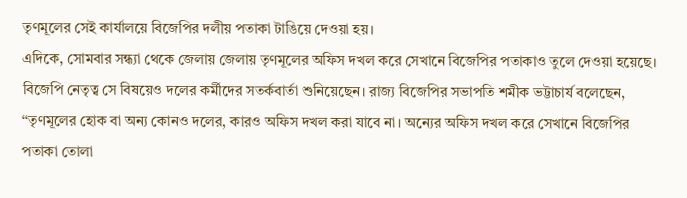তৃণমূলের সেই কার্যালয়ে বিজেপির দলীয় পতাকা টাঙিয়ে দেওয়া হয়।
এদিকে, সোমবার সন্ধ্যা থেকে জেলায় জেলায় তৃণমূলের অফিস দখল করে সেখানে বিজেপির পতাকাও তুলে দেওয়া হয়েছে। বিজেপি নেতৃত্ব সে বিষয়েও দলের কর্মীদের সতর্কবার্তা শুনিয়েছেন। রাজ্য বিজেপির সভাপতি শমীক ভট্টাচার্য বলেছেন, ‘‘তৃণমূলের হোক বা অন্য কোনও দলের, কারও অফিস দখল করা যাবে না। অন্যের অফিস দখল করে সেখানে বিজেপির পতাকা তোলা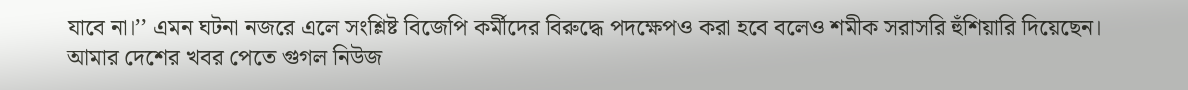যাবে না।’’ এমন ঘটনা নজরে এলে সংশ্লিষ্ট বিজেপি কর্মীদের বিরুদ্ধে পদক্ষেপও করা হবে বলেও শমীক সরাসরি হুঁশিয়ারি দিয়েছেন।
আমার দেশের খবর পেতে গুগল নিউজ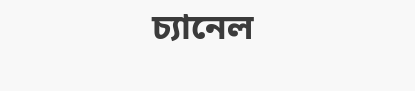চ্যানেল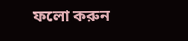ফলো করুন